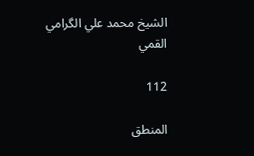الشيخ محمد علي الگرامي القمي

112

المنطق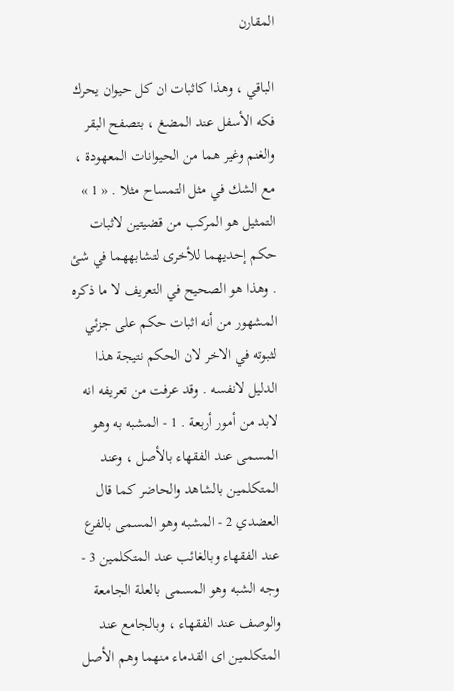المقارن

الباقي ، وهذا كاثبات ان كل حيوان يحرك فكه الأسفل عند المضغ ، بتصفح البقر والغنم وغير هما من الحيوانات المعهودة ، مع الشك في مثل التمساح مثلا . « 1 » التمثيل هو المركب من قضيتين لاثبات حكم إحديهما للأخرى لتشابههما في شئ . وهذا هو الصحيح في التعريف لا ما ذكره المشهور من أنه اثبات حكم على جزئي لثبوته في الاخر لان الحكم نتيجة هذا الدليل لانفسه . وقد عرفت من تعريفه انه لابد من أمور أربعة . 1 - المشبه به وهو المسمى عند الفقهاء بالأصل ، وعند المتكلمين بالشاهد والحاضر كما قال العضدي 2 - المشبه وهو المسمى بالفرع عند الفقهاء وبالغائب عند المتكلمين 3 - وجه الشبه وهو المسمى بالعلة الجامعة والوصف عند الفقهاء ، وبالجامع عند المتكلمين اى القدماء منهما وهم الأصل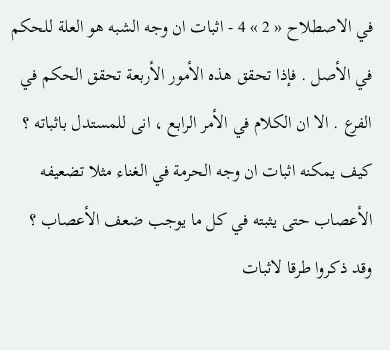في الاصطلاح « 2 » 4 - اثبات ان وجه الشبه هو العلة للحكم في الأصل . فإذا تحقق هذه الأمور الأربعة تحقق الحكم في الفرع . الا ان الكلام في الأمر الرابع ، انى للمستدل باثباته ؟ كيف يمكنه اثبات ان وجه الحرمة في الغناء مثلا تضعيفه الأعصاب حتى يثبته في كل ما يوجب ضعف الأعصاب ؟ وقد ذكروا طرقا لاثبات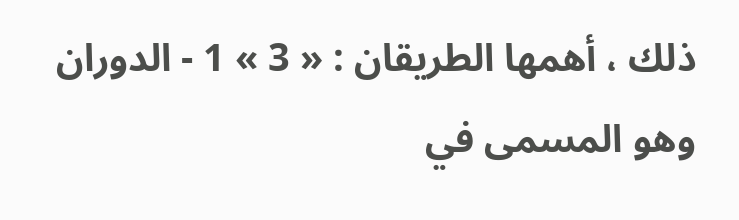ذلك ، أهمها الطريقان : « 3 » 1 - الدوران وهو المسمى في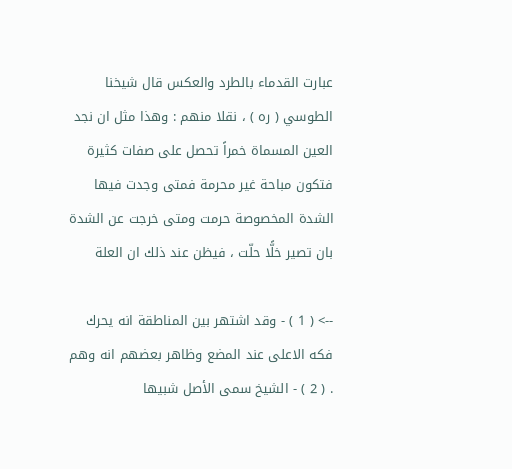عبارت القدماء بالطرد والعكس قال شيخنا الطوسي ( ره ) ، نقلا منهم : وهذا مثل ان نجد العين المسماة خمراً تحصل على صفات كثيرة فتكون مباحة غير محرمة فمتى وجدت فيها الشدة المخصوصة حرمت ومتى خرجت عن الشدة بان تصير خلًّا حلّت ، فيظن عند ذلك ان العلة

--> ( 1 ) - وقد اشتهر بين المناطقة انه يحرك فكه الاعلى عند المضع وظاهر بعضهم انه وهم . ( 2 ) - الشيخ سمى الأصل شبيها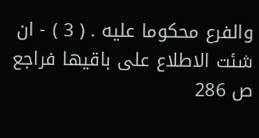والفرع محكوما عليه . ( 3 ) - ان شئت الاطلاع على باقيها فراجع ص 286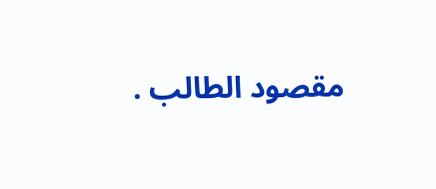مقصود الطالب .